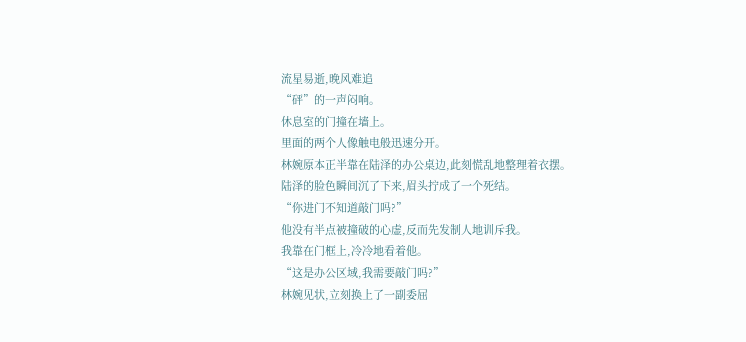流星易逝,晚风难追
“砰”的一声闷响。
休息室的门撞在墙上。
里面的两个人像触电般迅速分开。
林婉原本正半靠在陆泽的办公桌边,此刻慌乱地整理着衣摆。
陆泽的脸色瞬间沉了下来,眉头拧成了一个死结。
“你进门不知道敲门吗?”
他没有半点被撞破的心虚,反而先发制人地训斥我。
我靠在门框上,冷冷地看着他。
“这是办公区域,我需要敲门吗?”
林婉见状,立刻换上了一副委屈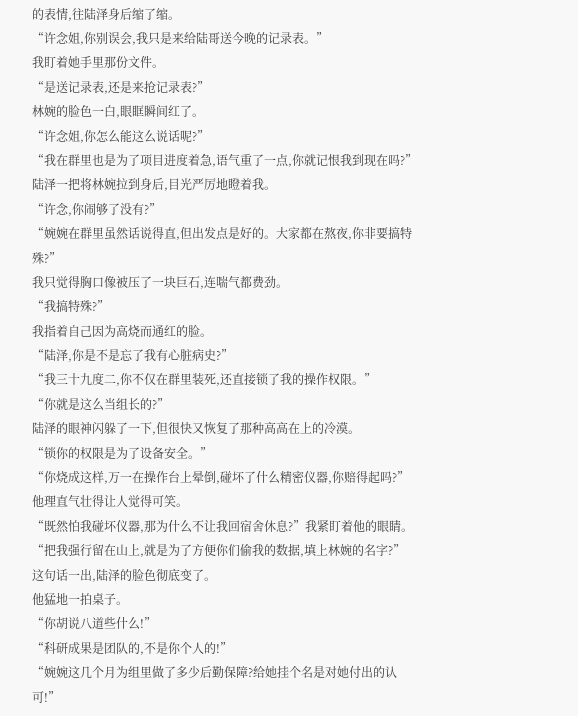的表情,往陆泽身后缩了缩。
“许念姐,你别误会,我只是来给陆哥送今晚的记录表。”
我盯着她手里那份文件。
“是送记录表,还是来抢记录表?”
林婉的脸色一白,眼眶瞬间红了。
“许念姐,你怎么能这么说话呢?”
“我在群里也是为了项目进度着急,语气重了一点,你就记恨我到现在吗?”
陆泽一把将林婉拉到身后,目光严厉地瞪着我。
“许念,你闹够了没有?”
“婉婉在群里虽然话说得直,但出发点是好的。大家都在熬夜,你非要搞特殊?”
我只觉得胸口像被压了一块巨石,连喘气都费劲。
“我搞特殊?”
我指着自己因为高烧而通红的脸。
“陆泽,你是不是忘了我有心脏病史?”
“我三十九度二,你不仅在群里装死,还直接锁了我的操作权限。”
“你就是这么当组长的?”
陆泽的眼神闪躲了一下,但很快又恢复了那种高高在上的冷漠。
“锁你的权限是为了设备安全。”
“你烧成这样,万一在操作台上晕倒,碰坏了什么精密仪器,你赔得起吗?”
他理直气壮得让人觉得可笑。
“既然怕我碰坏仪器,那为什么不让我回宿舍休息?”我紧盯着他的眼睛。
“把我强行留在山上,就是为了方便你们偷我的数据,填上林婉的名字?”
这句话一出,陆泽的脸色彻底变了。
他猛地一拍桌子。
“你胡说八道些什么!”
“科研成果是团队的,不是你个人的!”
“婉婉这几个月为组里做了多少后勤保障?给她挂个名是对她付出的认可!”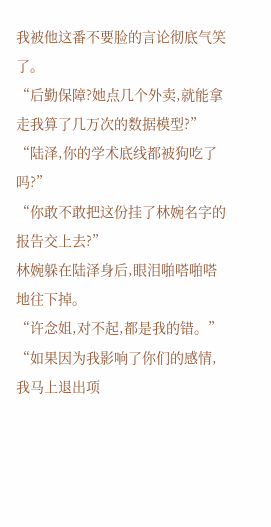我被他这番不要脸的言论彻底气笑了。
“后勤保障?她点几个外卖,就能拿走我算了几万次的数据模型?”
“陆泽,你的学术底线都被狗吃了吗?”
“你敢不敢把这份挂了林婉名字的报告交上去?”
林婉躲在陆泽身后,眼泪啪嗒啪嗒地往下掉。
“许念姐,对不起,都是我的错。”
“如果因为我影响了你们的感情,我马上退出项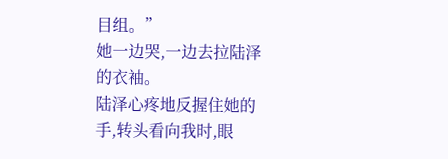目组。”
她一边哭,一边去拉陆泽的衣袖。
陆泽心疼地反握住她的手,转头看向我时,眼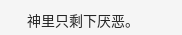神里只剩下厌恶。